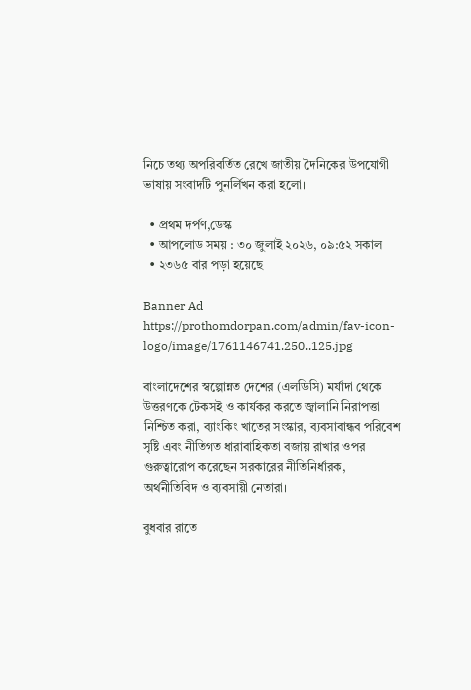নিচে তথ্য অপরিবর্তিত রেখে জাতীয় দৈনিকের উপযোগী ভাষায় সংবাদটি পুনর্লিখন করা হলো।

  • প্রথম দর্পণ,ডেস্ক
  • আপলোড সময় : ৩০ জুলাই ২০২৬, ০৯:৫২ সকাল
  • ২৩৬৫ বার পড়া হয়েছে

Banner Ad
https://prothomdorpan.com/admin/fav-icon-logo/image/1761146741.250..125.jpg

বাংলাদেশের স্বল্পোন্নত দেশের (এলডিসি) মর্যাদা থেকে উত্তরণকে টেকসই ও কার্যকর করতে জ্বালানি নিরাপত্তা নিশ্চিত করা, ব্যাংকিং খাতের সংস্কার, ব্যবসাবান্ধব পরিবেশ সৃষ্টি এবং নীতিগত ধারাবাহিকতা বজায় রাখার ওপর গুরুত্বারোপ করেছেন সরকারের নীতিনির্ধারক, অর্থনীতিবিদ ও ব্যবসায়ী নেতারা।

বুধবার রাতে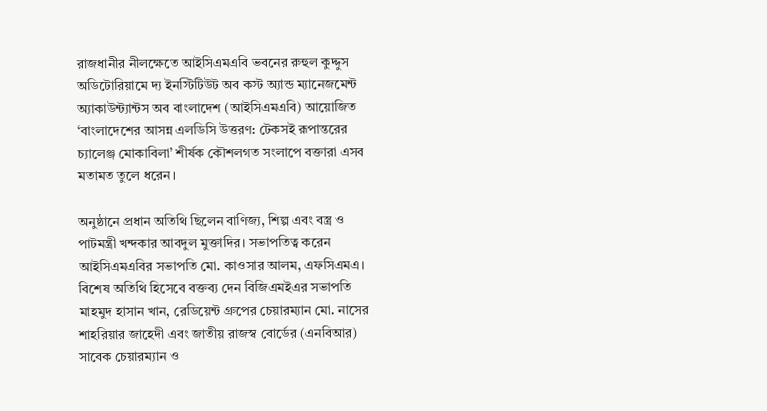রাজধানীর নীলক্ষেতে আইসিএমএবি ভবনের রুহুল কুদ্দুস অডিটোরিয়ামে দ্য ইনস্টিটিউট অব কস্ট অ্যান্ড ম্যানেজমেন্ট অ্যাকাউন্ট্যান্টস অব বাংলাদেশ (আইসিএমএবি) আয়োজিত ‘বাংলাদেশের আসন্ন এলডিসি উত্তরণ: টেকসই রূপান্তরের চ্যালেঞ্জ মোকাবিলা’ শীর্ষক কৌশলগত সংলাপে বক্তারা এসব মতামত তুলে ধরেন।

অনুষ্ঠানে প্রধান অতিথি ছিলেন বাণিজ্য, শিল্প এবং বস্ত্র ও পাটমন্ত্রী খন্দকার আবদুল মুক্তাদির। সভাপতিত্ব করেন আইসিএমএবির সভাপতি মো. কাওসার আলম, এফসিএমএ। বিশেষ অতিথি হিসেবে বক্তব্য দেন বিজিএমইএর সভাপতি মাহমুদ হাসান খান, রেডিয়েন্ট গ্রুপের চেয়ারম্যান মো. নাসের শাহরিয়ার জাহেদী এবং জাতীয় রাজস্ব বোর্ডের (এনবিআর) সাবেক চেয়ারম্যান ও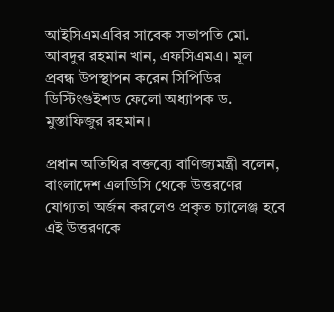আইসিএমএবির সাবেক সভাপতি মো. আবদুর রহমান খান, এফসিএমএ। মূল প্রবন্ধ উপস্থাপন করেন সিপিডির ডিস্টিংগুইশড ফেলো অধ্যাপক ড. মুস্তাফিজুর রহমান।

প্রধান অতিথির বক্তব্যে বাণিজ্যমন্ত্রী বলেন, বাংলাদেশ এলডিসি থেকে উত্তরণের যোগ্যতা অর্জন করলেও প্রকৃত চ্যালেঞ্জ হবে এই উত্তরণকে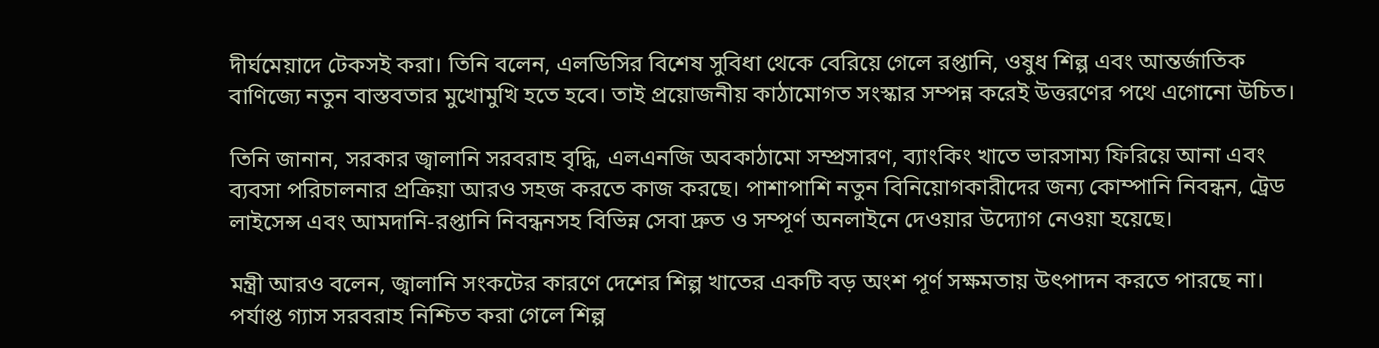দীর্ঘমেয়াদে টেকসই করা। তিনি বলেন, এলডিসির বিশেষ সুবিধা থেকে বেরিয়ে গেলে রপ্তানি, ওষুধ শিল্প এবং আন্তর্জাতিক বাণিজ্যে নতুন বাস্তবতার মুখোমুখি হতে হবে। তাই প্রয়োজনীয় কাঠামোগত সংস্কার সম্পন্ন করেই উত্তরণের পথে এগোনো উচিত।

তিনি জানান, সরকার জ্বালানি সরবরাহ বৃদ্ধি, এলএনজি অবকাঠামো সম্প্রসারণ, ব্যাংকিং খাতে ভারসাম্য ফিরিয়ে আনা এবং ব্যবসা পরিচালনার প্রক্রিয়া আরও সহজ করতে কাজ করছে। পাশাপাশি নতুন বিনিয়োগকারীদের জন্য কোম্পানি নিবন্ধন, ট্রেড লাইসেন্স এবং আমদানি-রপ্তানি নিবন্ধনসহ বিভিন্ন সেবা দ্রুত ও সম্পূর্ণ অনলাইনে দেওয়ার উদ্যোগ নেওয়া হয়েছে।

মন্ত্রী আরও বলেন, জ্বালানি সংকটের কারণে দেশের শিল্প খাতের একটি বড় অংশ পূর্ণ সক্ষমতায় উৎপাদন করতে পারছে না। পর্যাপ্ত গ্যাস সরবরাহ নিশ্চিত করা গেলে শিল্প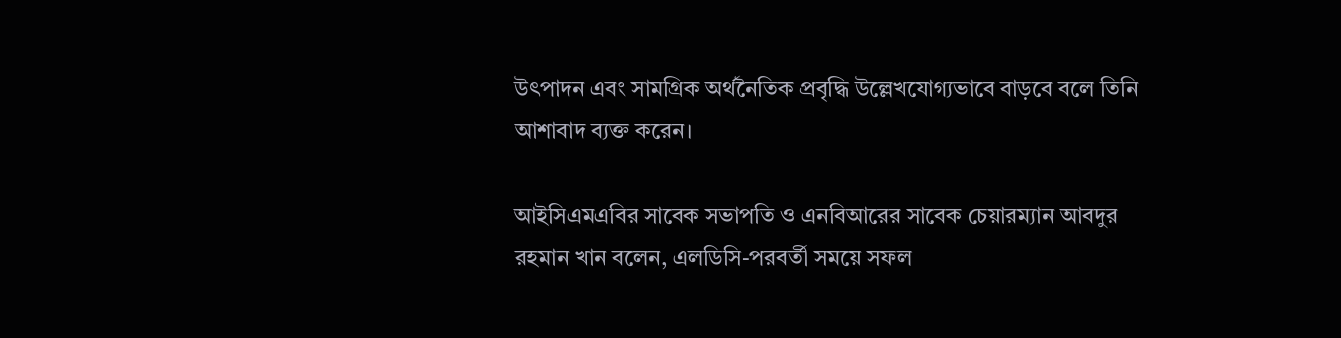উৎপাদন এবং সামগ্রিক অর্থনৈতিক প্রবৃদ্ধি উল্লেখযোগ্যভাবে বাড়বে বলে তিনি আশাবাদ ব্যক্ত করেন।

আইসিএমএবির সাবেক সভাপতি ও এনবিআরের সাবেক চেয়ারম্যান আবদুর রহমান খান বলেন, এলডিসি-পরবর্তী সময়ে সফল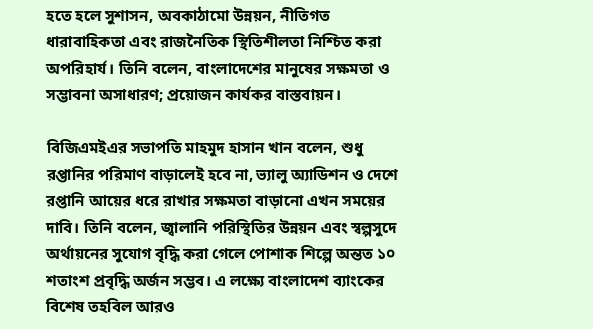হতে হলে সুশাসন, অবকাঠামো উন্নয়ন, নীতিগত ধারাবাহিকতা এবং রাজনৈতিক স্থিতিশীলতা নিশ্চিত করা অপরিহার্য। তিনি বলেন, বাংলাদেশের মানুষের সক্ষমতা ও সম্ভাবনা অসাধারণ; প্রয়োজন কার্যকর বাস্তবায়ন।

বিজিএমইএর সভাপতি মাহমুদ হাসান খান বলেন, শুধু রপ্তানির পরিমাণ বাড়ালেই হবে না, ভ্যালু অ্যাডিশন ও দেশে রপ্তানি আয়ের ধরে রাখার সক্ষমতা বাড়ানো এখন সময়ের দাবি। তিনি বলেন, জ্বালানি পরিস্থিতির উন্নয়ন এবং স্বল্পসুদে অর্থায়নের সুযোগ বৃদ্ধি করা গেলে পোশাক শিল্পে অন্তত ১০ শতাংশ প্রবৃদ্ধি অর্জন সম্ভব। এ লক্ষ্যে বাংলাদেশ ব্যাংকের বিশেষ তহবিল আরও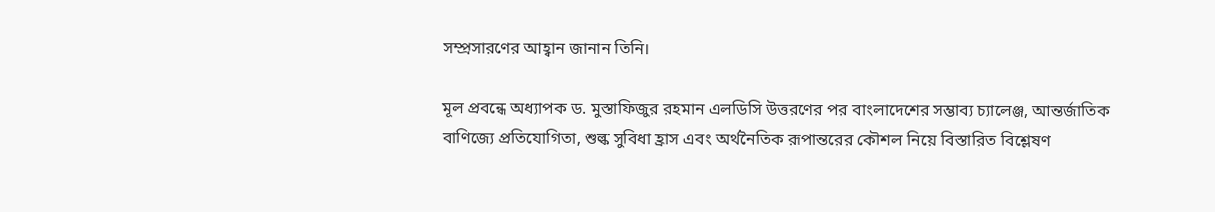সম্প্রসারণের আহ্বান জানান তিনি।

মূল প্রবন্ধে অধ্যাপক ড. মুস্তাফিজুর রহমান এলডিসি উত্তরণের পর বাংলাদেশের সম্ভাব্য চ্যালেঞ্জ, আন্তর্জাতিক বাণিজ্যে প্রতিযোগিতা, শুল্ক সুবিধা হ্রাস এবং অর্থনৈতিক রূপান্তরের কৌশল নিয়ে বিস্তারিত বিশ্লেষণ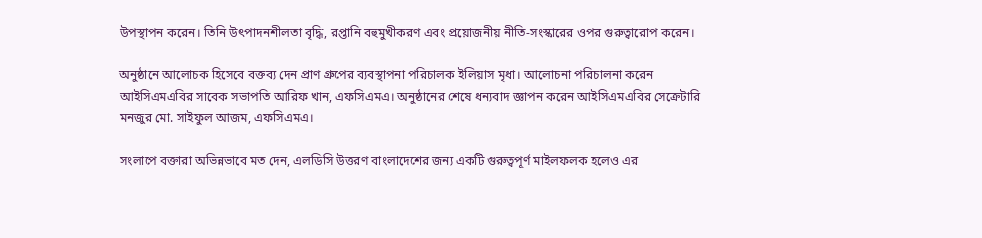উপস্থাপন করেন। তিনি উৎপাদনশীলতা বৃদ্ধি, রপ্তানি বহুমুখীকরণ এবং প্রয়োজনীয় নীতি-সংস্কারের ওপর গুরুত্বারোপ করেন।

অনুষ্ঠানে আলোচক হিসেবে বক্তব্য দেন প্রাণ গ্রুপের ব্যবস্থাপনা পরিচালক ইলিয়াস মৃধা। আলোচনা পরিচালনা করেন আইসিএমএবির সাবেক সভাপতি আরিফ খান, এফসিএমএ। অনুষ্ঠানের শেষে ধন্যবাদ জ্ঞাপন করেন আইসিএমএবির সেক্রেটারি মনজুর মো. সাইফুল আজম, এফসিএমএ।

সংলাপে বক্তারা অভিন্নভাবে মত দেন, এলডিসি উত্তরণ বাংলাদেশের জন্য একটি গুরুত্বপূর্ণ মাইলফলক হলেও এর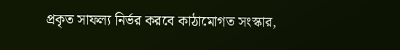প্রকৃত সাফল্য নির্ভর করবে কাঠামোগত সংস্কার,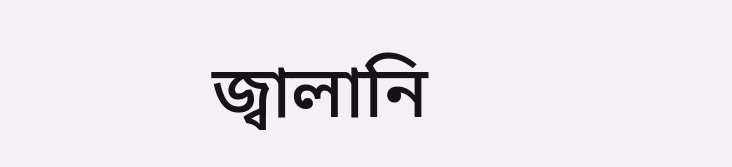জ্বালানি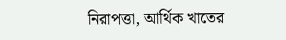নিরাপত্তা, আর্থিক খাতের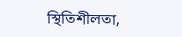স্থিতিশীলতা,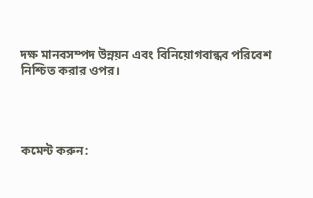দক্ষ মানবসম্পদ উন্নয়ন এবং বিনিয়োগবান্ধব পরিবেশ নিশ্চিত করার ওপর।




কমেন্ট করুন: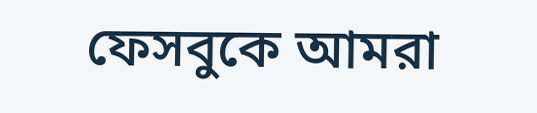ফেসবুকে আমরা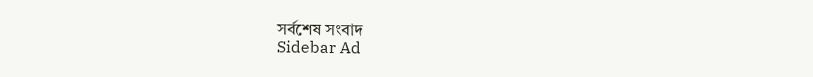সর্বশেষ সংবাদ
Sidebar Ad